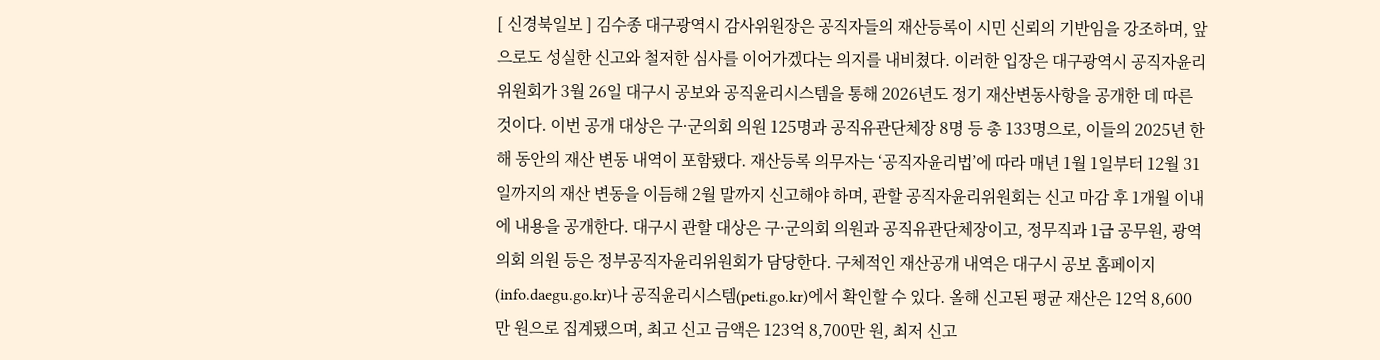[ 신경북일보 ] 김수종 대구광역시 감사위원장은 공직자들의 재산등록이 시민 신뢰의 기반임을 강조하며, 앞으로도 성실한 신고와 철저한 심사를 이어가겠다는 의지를 내비쳤다. 이러한 입장은 대구광역시 공직자윤리위원회가 3월 26일 대구시 공보와 공직윤리시스템을 통해 2026년도 정기 재산변동사항을 공개한 데 따른 것이다. 이번 공개 대상은 구·군의회 의원 125명과 공직유관단체장 8명 등 총 133명으로, 이들의 2025년 한 해 동안의 재산 변동 내역이 포함됐다. 재산등록 의무자는 ‘공직자윤리법’에 따라 매년 1월 1일부터 12월 31일까지의 재산 변동을 이듬해 2월 말까지 신고해야 하며, 관할 공직자윤리위원회는 신고 마감 후 1개월 이내에 내용을 공개한다. 대구시 관할 대상은 구·군의회 의원과 공직유관단체장이고, 정무직과 1급 공무원, 광역의회 의원 등은 정부공직자윤리위원회가 담당한다. 구체적인 재산공개 내역은 대구시 공보 홈페이지(info.daegu.go.kr)나 공직윤리시스템(peti.go.kr)에서 확인할 수 있다. 올해 신고된 평균 재산은 12억 8,600만 원으로 집계됐으며, 최고 신고 금액은 123억 8,700만 원, 최저 신고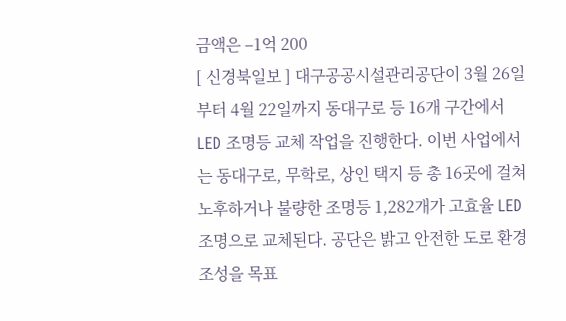금액은 –1억 200
[ 신경북일보 ] 대구공공시설관리공단이 3월 26일부터 4월 22일까지 동대구로 등 16개 구간에서 LED 조명등 교체 작업을 진행한다. 이번 사업에서는 동대구로, 무학로, 상인 택지 등 총 16곳에 걸쳐 노후하거나 불량한 조명등 1,282개가 고효율 LED 조명으로 교체된다. 공단은 밝고 안전한 도로 환경 조성을 목표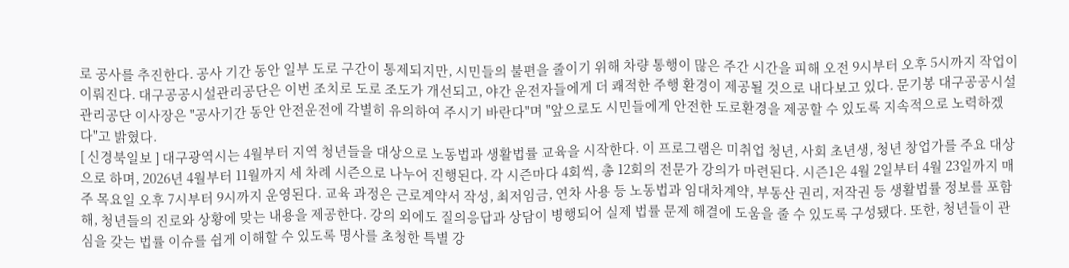로 공사를 추진한다. 공사 기간 동안 일부 도로 구간이 통제되지만, 시민들의 불편을 줄이기 위해 차량 통행이 많은 주간 시간을 피해 오전 9시부터 오후 5시까지 작업이 이뤄진다. 대구공공시설관리공단은 이번 조치로 도로 조도가 개선되고, 야간 운전자들에게 더 쾌적한 주행 환경이 제공될 것으로 내다보고 있다. 문기봉 대구공공시설관리공단 이사장은 "공사기간 동안 안전운전에 각별히 유의하여 주시기 바란다"며 "앞으로도 시민들에게 안전한 도로환경을 제공할 수 있도록 지속적으로 노력하겠다"고 밝혔다.
[ 신경북일보 ] 대구광역시는 4월부터 지역 청년들을 대상으로 노동법과 생활법률 교육을 시작한다. 이 프로그램은 미취업 청년, 사회 초년생, 청년 창업가를 주요 대상으로 하며, 2026년 4월부터 11월까지 세 차례 시즌으로 나누어 진행된다. 각 시즌마다 4회씩, 총 12회의 전문가 강의가 마련된다. 시즌1은 4월 2일부터 4월 23일까지 매주 목요일 오후 7시부터 9시까지 운영된다. 교육 과정은 근로계약서 작성, 최저임금, 연차 사용 등 노동법과 임대차계약, 부동산 권리, 저작권 등 생활법률 정보를 포함해, 청년들의 진로와 상황에 맞는 내용을 제공한다. 강의 외에도 질의응답과 상담이 병행되어 실제 법률 문제 해결에 도움을 줄 수 있도록 구성됐다. 또한, 청년들이 관심을 갖는 법률 이슈를 쉽게 이해할 수 있도록 명사를 초청한 특별 강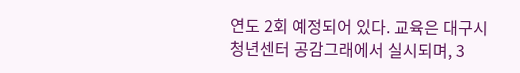연도 2회 예정되어 있다. 교육은 대구시청년센터 공감그래에서 실시되며, 3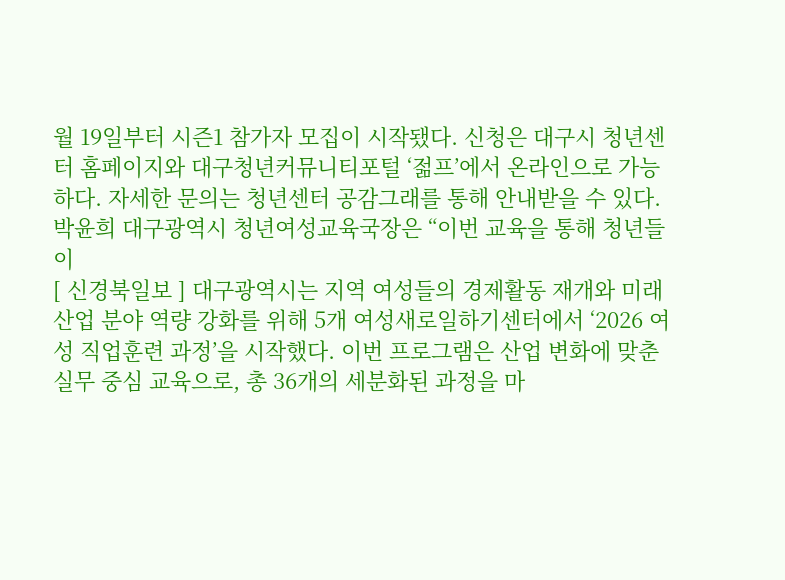월 19일부터 시즌1 참가자 모집이 시작됐다. 신청은 대구시 청년센터 홈페이지와 대구청년커뮤니티포털 ‘젊프’에서 온라인으로 가능하다. 자세한 문의는 청년센터 공감그래를 통해 안내받을 수 있다. 박윤희 대구광역시 청년여성교육국장은 “이번 교육을 통해 청년들이
[ 신경북일보 ] 대구광역시는 지역 여성들의 경제활동 재개와 미래 산업 분야 역량 강화를 위해 5개 여성새로일하기센터에서 ‘2026 여성 직업훈련 과정’을 시작했다. 이번 프로그램은 산업 변화에 맞춘 실무 중심 교육으로, 총 36개의 세분화된 과정을 마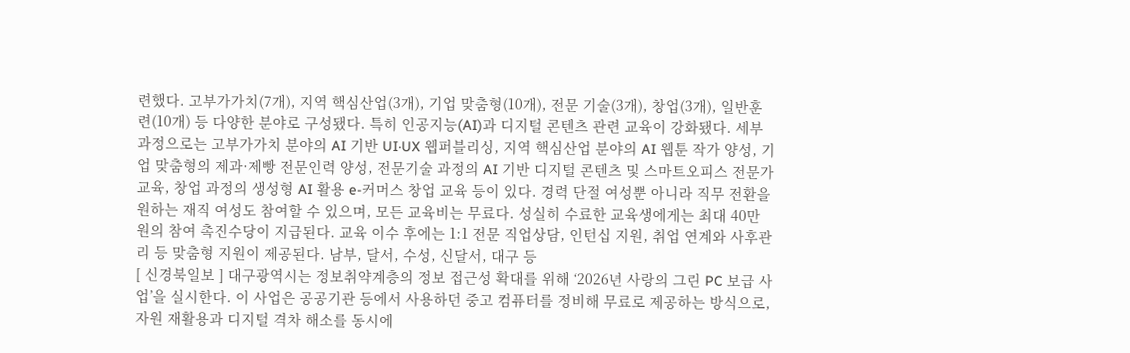련했다. 고부가가치(7개), 지역 핵심산업(3개), 기업 맞춤형(10개), 전문 기술(3개), 창업(3개), 일반훈련(10개) 등 다양한 분야로 구성됐다. 특히 인공지능(AI)과 디지털 콘텐츠 관련 교육이 강화됐다. 세부 과정으로는 고부가가치 분야의 AI 기반 UI·UX 웹퍼블리싱, 지역 핵심산업 분야의 AI 웹툰 작가 양성, 기업 맞춤형의 제과·제빵 전문인력 양성, 전문기술 과정의 AI 기반 디지털 콘텐츠 및 스마트오피스 전문가 교육, 창업 과정의 생성형 AI 활용 e-커머스 창업 교육 등이 있다. 경력 단절 여성뿐 아니라 직무 전환을 원하는 재직 여성도 참여할 수 있으며, 모든 교육비는 무료다. 성실히 수료한 교육생에게는 최대 40만 원의 참여 촉진수당이 지급된다. 교육 이수 후에는 1:1 전문 직업상담, 인턴십 지원, 취업 연계와 사후관리 등 맞춤형 지원이 제공된다. 남부, 달서, 수성, 신달서, 대구 등
[ 신경북일보 ] 대구광역시는 정보취약계층의 정보 접근성 확대를 위해 ‘2026년 사랑의 그린 PC 보급 사업’을 실시한다. 이 사업은 공공기관 등에서 사용하던 중고 컴퓨터를 정비해 무료로 제공하는 방식으로, 자원 재활용과 디지털 격차 해소를 동시에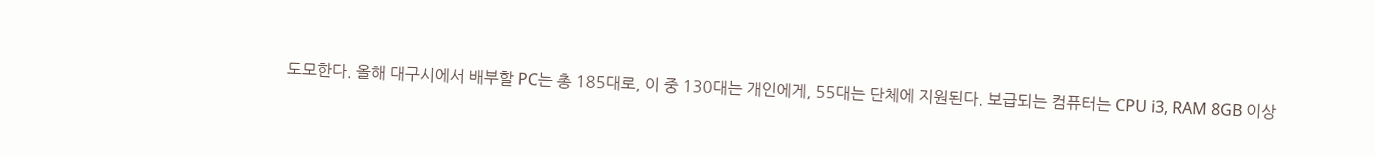도모한다. 올해 대구시에서 배부할 PC는 총 185대로, 이 중 130대는 개인에게, 55대는 단체에 지원된다. 보급되는 컴퓨터는 CPU i3, RAM 8GB 이상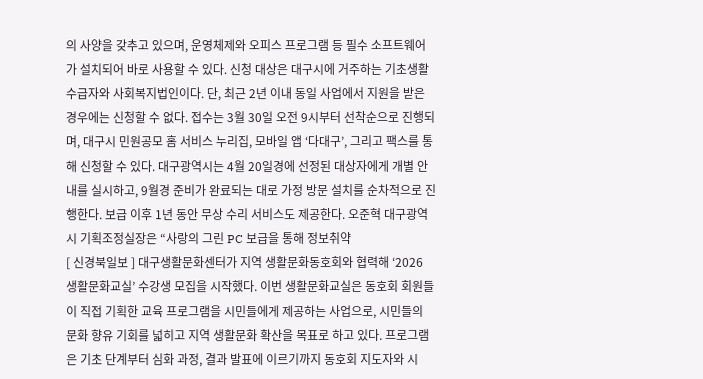의 사양을 갖추고 있으며, 운영체제와 오피스 프로그램 등 필수 소프트웨어가 설치되어 바로 사용할 수 있다. 신청 대상은 대구시에 거주하는 기초생활수급자와 사회복지법인이다. 단, 최근 2년 이내 동일 사업에서 지원을 받은 경우에는 신청할 수 없다. 접수는 3월 30일 오전 9시부터 선착순으로 진행되며, 대구시 민원공모 홈 서비스 누리집, 모바일 앱 ‘다대구’, 그리고 팩스를 통해 신청할 수 있다. 대구광역시는 4월 20일경에 선정된 대상자에게 개별 안내를 실시하고, 9월경 준비가 완료되는 대로 가정 방문 설치를 순차적으로 진행한다. 보급 이후 1년 동안 무상 수리 서비스도 제공한다. 오준혁 대구광역시 기획조정실장은 “사랑의 그린 PC 보급을 통해 정보취약
[ 신경북일보 ] 대구생활문화센터가 지역 생활문화동호회와 협력해 ‘2026 생활문화교실’ 수강생 모집을 시작했다. 이번 생활문화교실은 동호회 회원들이 직접 기획한 교육 프로그램을 시민들에게 제공하는 사업으로, 시민들의 문화 향유 기회를 넓히고 지역 생활문화 확산을 목표로 하고 있다. 프로그램은 기초 단계부터 심화 과정, 결과 발표에 이르기까지 동호회 지도자와 시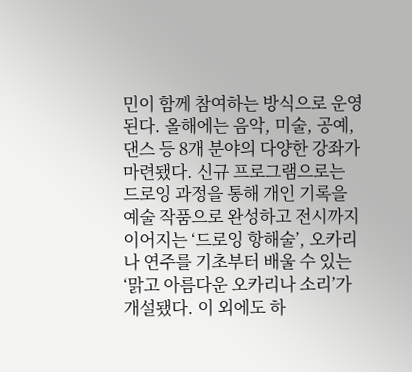민이 함께 참여하는 방식으로 운영된다. 올해에는 음악, 미술, 공예, 댄스 등 8개 분야의 다양한 강좌가 마련됐다. 신규 프로그램으로는 드로잉 과정을 통해 개인 기록을 예술 작품으로 완성하고 전시까지 이어지는 ‘드로잉 항해술’, 오카리나 연주를 기초부터 배울 수 있는 ‘맑고 아름다운 오카리나 소리’가 개설됐다. 이 외에도 하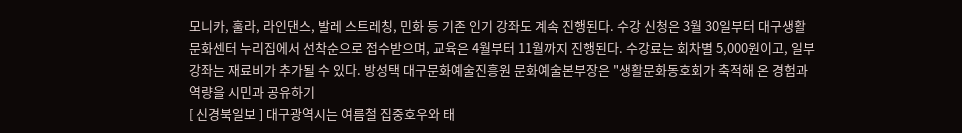모니카, 훌라, 라인댄스, 발레 스트레칭, 민화 등 기존 인기 강좌도 계속 진행된다. 수강 신청은 3월 30일부터 대구생활문화센터 누리집에서 선착순으로 접수받으며, 교육은 4월부터 11월까지 진행된다. 수강료는 회차별 5,000원이고, 일부 강좌는 재료비가 추가될 수 있다. 방성택 대구문화예술진흥원 문화예술본부장은 "생활문화동호회가 축적해 온 경험과 역량을 시민과 공유하기
[ 신경북일보 ] 대구광역시는 여름철 집중호우와 태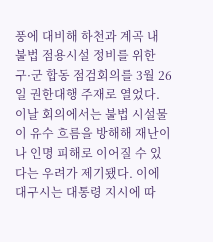풍에 대비해 하천과 계곡 내 불법 점용시설 정비를 위한 구·군 합동 점검회의를 3월 26일 권한대행 주재로 열었다. 이날 회의에서는 불법 시설물이 유수 흐름을 방해해 재난이나 인명 피해로 이어질 수 있다는 우려가 제기됐다. 이에 대구시는 대통령 지시에 따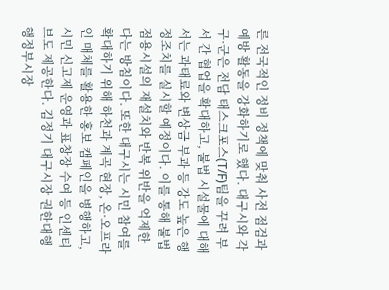른 전국적인 정비 정책에 맞춰 사전 점검과 예방 활동을 강화하기로 했다. 대구시와 각 구·군은 전담 태스크포스(T/F)팀을 꾸려 부서 간 협업을 확대하고, 불법 시설물에 대해서는 과태료와 변상금 부과 등 강도 높은 행정조치를 실시할 예정이다. 이를 통해 불법 점용시설의 재설치와 반복 위반을 억제한다는 방침이다. 또한 대구시는 시민 참여를 확대하기 위해 하천과 계곡 현장, 온·오프라인 매체를 활용한 홍보 캠페인을 병행하고, 시민 신고제 운영과 표창장 수여 등 인센티브도 제공한다. 김정기 대구시장 권한대행 행정부시장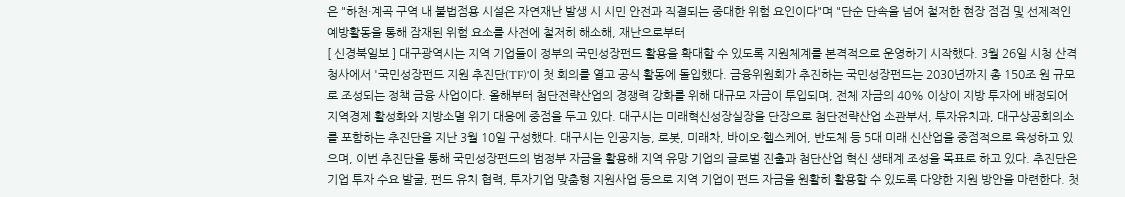은 "하천·계곡 구역 내 불법점용 시설은 자연재난 발생 시 시민 안전과 직결되는 중대한 위험 요인이다"며 "단순 단속을 넘어 철저한 현장 점검 및 선제적인 예방활동을 통해 잠재된 위험 요소를 사전에 철저히 해소해, 재난으로부터
[ 신경북일보 ] 대구광역시는 지역 기업들이 정부의 국민성장펀드 활용을 확대할 수 있도록 지원체계를 본격적으로 운영하기 시작했다. 3월 26일 시청 산격청사에서 '국민성장펀드 지원 추진단(TF)'이 첫 회의를 열고 공식 활동에 돌입했다. 금융위원회가 추진하는 국민성장펀드는 2030년까지 총 150조 원 규모로 조성되는 정책 금융 사업이다. 올해부터 첨단전략산업의 경쟁력 강화를 위해 대규모 자금이 투입되며, 전체 자금의 40% 이상이 지방 투자에 배정되어 지역경제 활성화와 지방소멸 위기 대응에 중점을 두고 있다. 대구시는 미래혁신성장실장을 단장으로 첨단전략산업 소관부서, 투자유치과, 대구상공회의소를 포함하는 추진단을 지난 3월 10일 구성했다. 대구시는 인공지능, 로봇, 미래차, 바이오·헬스케어, 반도체 등 5대 미래 신산업을 중점적으로 육성하고 있으며, 이번 추진단을 통해 국민성장펀드의 범정부 자금을 활용해 지역 유망 기업의 글로벌 진출과 첨단산업 혁신 생태계 조성을 목표로 하고 있다. 추진단은 기업 투자 수요 발굴, 펀드 유치 협력, 투자기업 맞춤형 지원사업 등으로 지역 기업이 펀드 자금을 원활히 활용할 수 있도록 다양한 지원 방안을 마련한다. 첫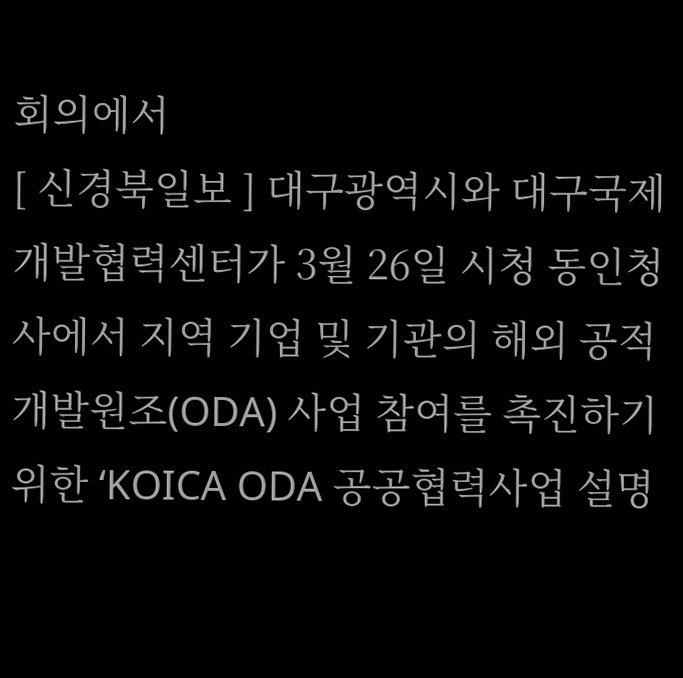회의에서
[ 신경북일보 ] 대구광역시와 대구국제개발협력센터가 3월 26일 시청 동인청사에서 지역 기업 및 기관의 해외 공적개발원조(ODA) 사업 참여를 촉진하기 위한 ‘KOICA ODA 공공협력사업 설명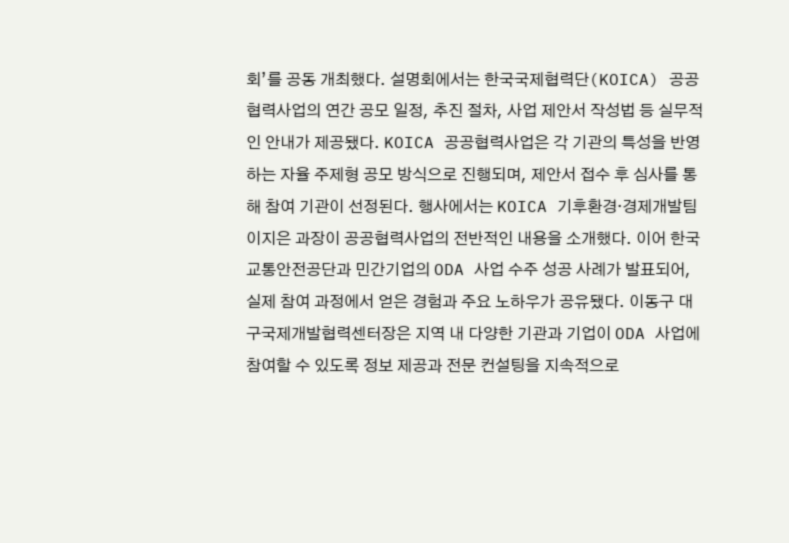회’를 공동 개최했다. 설명회에서는 한국국제협력단(KOICA) 공공협력사업의 연간 공모 일정, 추진 절차, 사업 제안서 작성법 등 실무적인 안내가 제공됐다. KOICA 공공협력사업은 각 기관의 특성을 반영하는 자율 주제형 공모 방식으로 진행되며, 제안서 접수 후 심사를 통해 참여 기관이 선정된다. 행사에서는 KOICA 기후환경·경제개발팀 이지은 과장이 공공협력사업의 전반적인 내용을 소개했다. 이어 한국교통안전공단과 민간기업의 ODA 사업 수주 성공 사례가 발표되어, 실제 참여 과정에서 얻은 경험과 주요 노하우가 공유됐다. 이동구 대구국제개발협력센터장은 지역 내 다양한 기관과 기업이 ODA 사업에 참여할 수 있도록 정보 제공과 전문 컨설팅을 지속적으로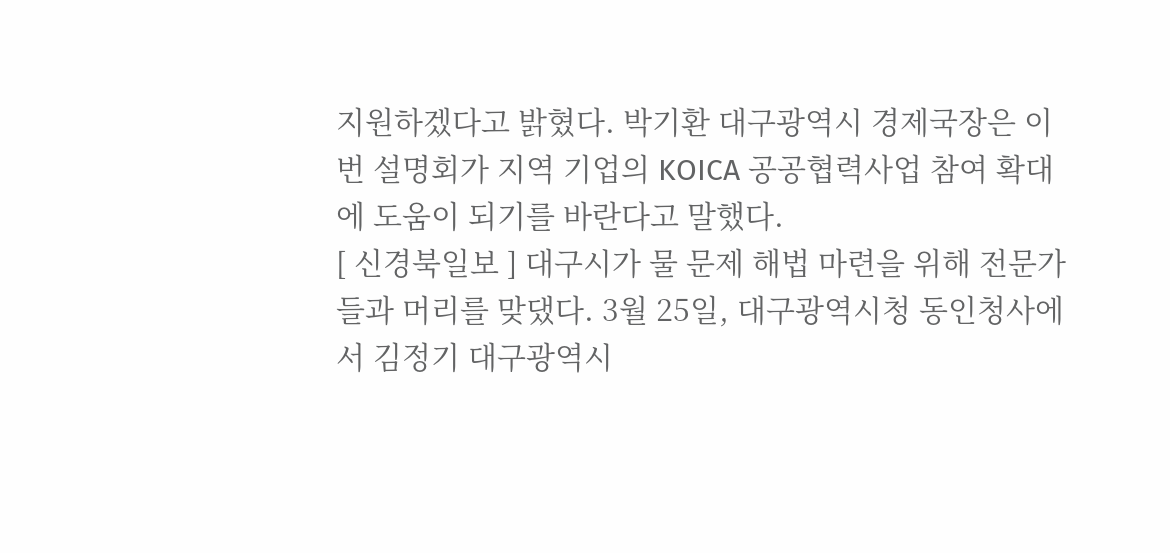지원하겠다고 밝혔다. 박기환 대구광역시 경제국장은 이번 설명회가 지역 기업의 KOICA 공공협력사업 참여 확대에 도움이 되기를 바란다고 말했다.
[ 신경북일보 ] 대구시가 물 문제 해법 마련을 위해 전문가들과 머리를 맞댔다. 3월 25일, 대구광역시청 동인청사에서 김정기 대구광역시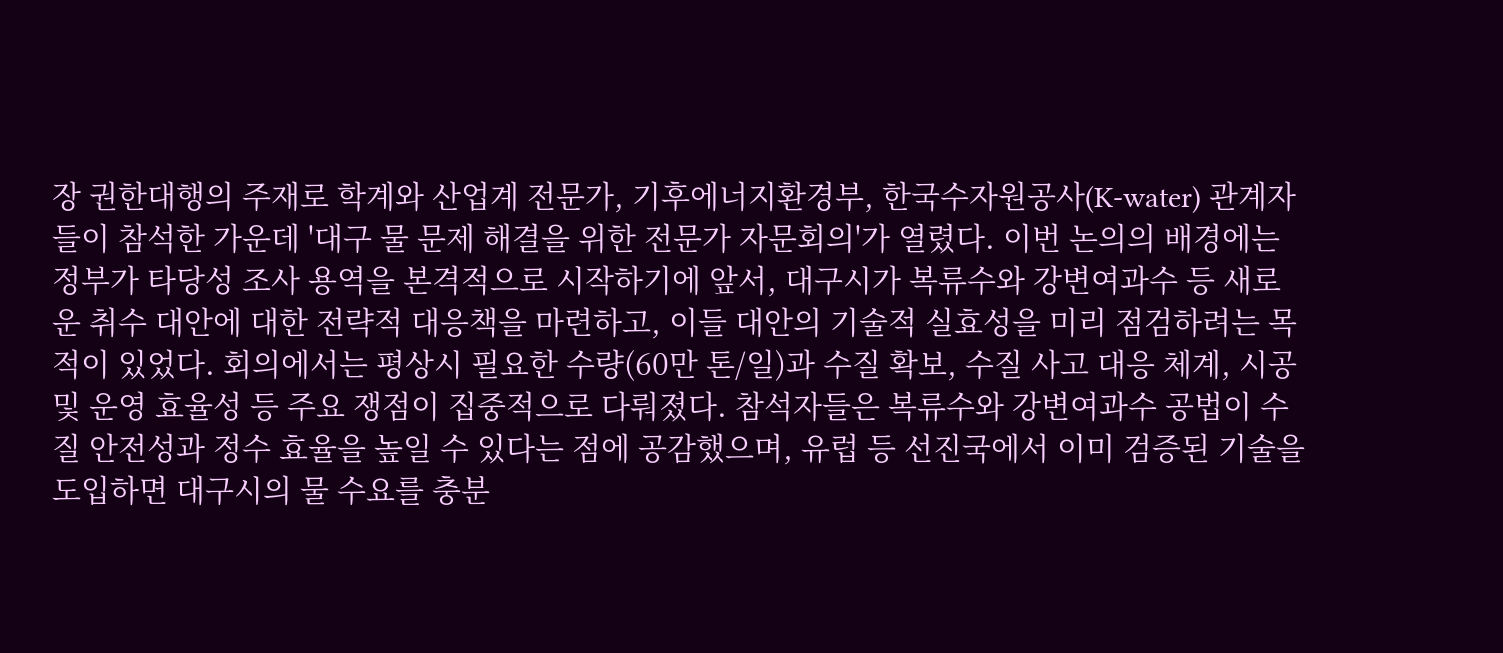장 권한대행의 주재로 학계와 산업계 전문가, 기후에너지환경부, 한국수자원공사(K-water) 관계자들이 참석한 가운데 '대구 물 문제 해결을 위한 전문가 자문회의'가 열렸다. 이번 논의의 배경에는 정부가 타당성 조사 용역을 본격적으로 시작하기에 앞서, 대구시가 복류수와 강변여과수 등 새로운 취수 대안에 대한 전략적 대응책을 마련하고, 이들 대안의 기술적 실효성을 미리 점검하려는 목적이 있었다. 회의에서는 평상시 필요한 수량(60만 톤/일)과 수질 확보, 수질 사고 대응 체계, 시공 및 운영 효율성 등 주요 쟁점이 집중적으로 다뤄졌다. 참석자들은 복류수와 강변여과수 공법이 수질 안전성과 정수 효율을 높일 수 있다는 점에 공감했으며, 유럽 등 선진국에서 이미 검증된 기술을 도입하면 대구시의 물 수요를 충분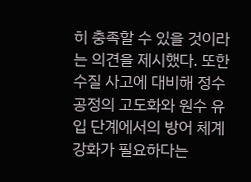히 충족할 수 있을 것이라는 의견을 제시했다. 또한 수질 사고에 대비해 정수 공정의 고도화와 원수 유입 단계에서의 방어 체계 강화가 필요하다는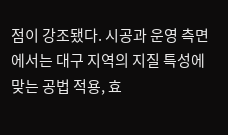점이 강조됐다. 시공과 운영 측면에서는 대구 지역의 지질 특성에 맞는 공법 적용, 효